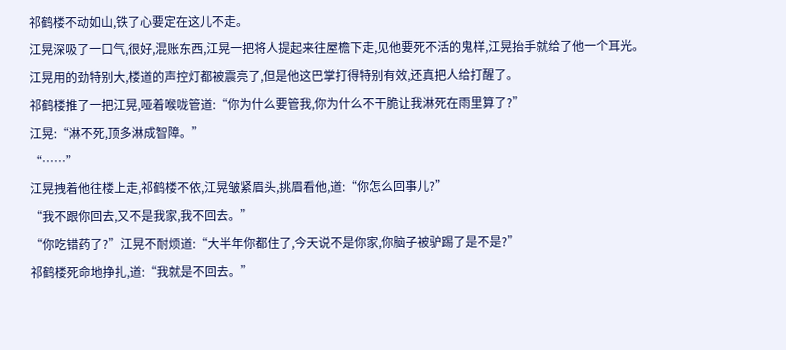祁鹤楼不动如山,铁了心要定在这儿不走。
江晃深吸了一口气,很好,混账东西,江晃一把将人提起来往屋檐下走,见他要死不活的鬼样,江晃抬手就给了他一个耳光。
江晃用的劲特别大,楼道的声控灯都被震亮了,但是他这巴掌打得特别有效,还真把人给打醒了。
祁鹤楼推了一把江晃,哑着喉咙管道:“你为什么要管我,你为什么不干脆让我淋死在雨里算了?”
江晃:“淋不死,顶多淋成智障。”
“……”
江晃拽着他往楼上走,祁鹤楼不依,江晃皱紧眉头,挑眉看他,道:“你怎么回事儿?”
“我不跟你回去,又不是我家,我不回去。”
“你吃错药了?”江晃不耐烦道:“大半年你都住了,今天说不是你家,你脑子被驴踢了是不是?”
祁鹤楼死命地挣扎,道:“我就是不回去。”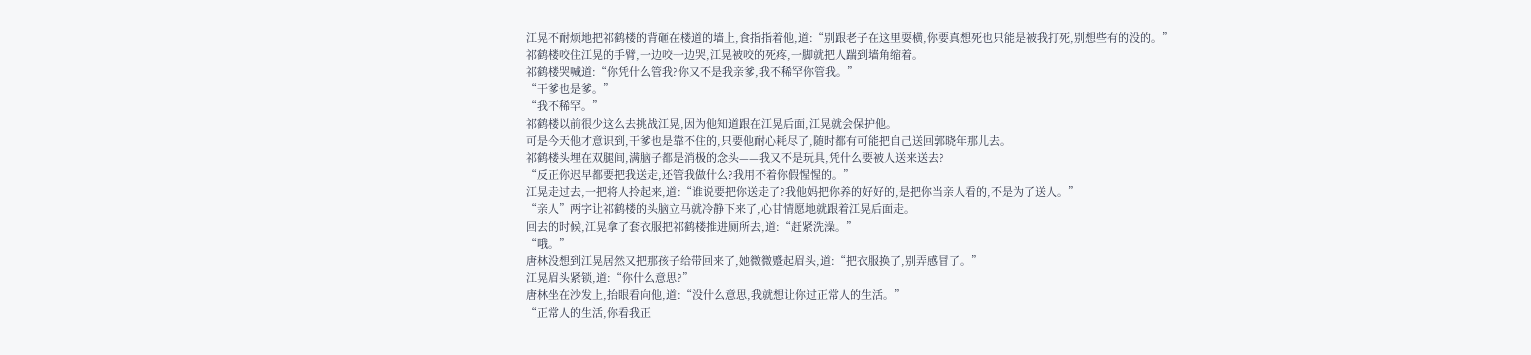江晃不耐烦地把祁鹤楼的背砸在楼道的墙上,食指指着他,道:“别跟老子在这里耍横,你要真想死也只能是被我打死,别想些有的没的。”
祁鹤楼咬住江晃的手臂,一边咬一边哭,江晃被咬的死疼,一脚就把人踹到墙角缩着。
祁鹤楼哭喊道:“你凭什么管我?你又不是我亲爹,我不稀罕你管我。”
“干爹也是爹。”
“我不稀罕。”
祁鹤楼以前很少这么去挑战江晃,因为他知道跟在江晃后面,江晃就会保护他。
可是今天他才意识到,干爹也是靠不住的,只要他耐心耗尽了,随时都有可能把自己送回郭晓年那儿去。
祁鹤楼头埋在双腿间,满脑子都是消极的念头——我又不是玩具,凭什么要被人送来送去?
“反正你迟早都要把我送走,还管我做什么?我用不着你假惺惺的。”
江晃走过去,一把将人拎起来,道:“谁说要把你送走了?我他妈把你养的好好的,是把你当亲人看的,不是为了送人。”
“亲人”两字让祁鹤楼的头脑立马就冷静下来了,心甘情愿地就跟着江晃后面走。
回去的时候,江晃拿了套衣服把祁鹤楼推进厕所去,道:“赶紧洗澡。”
“哦。”
唐林没想到江晃居然又把那孩子给带回来了,她微微蹙起眉头,道:“把衣服换了,别弄感冒了。”
江晃眉头紧锁,道:“你什么意思?”
唐林坐在沙发上,抬眼看向他,道:“没什么意思,我就想让你过正常人的生活。”
“正常人的生活,你看我正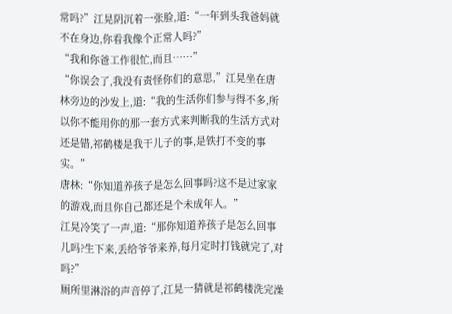常吗?”江晃阴沉着一张脸,道:“一年到头我爸妈就不在身边,你看我像个正常人吗?”
“我和你爸工作很忙,而且……”
“你误会了,我没有责怪你们的意思,”江晃坐在唐林旁边的沙发上,道:“我的生活你们参与得不多,所以你不能用你的那一套方式来判断我的生活方式对还是错,祁鹤楼是我干儿子的事,是铁打不变的事实。”
唐林:“你知道养孩子是怎么回事吗?这不是过家家的游戏,而且你自己都还是个未成年人。”
江晃冷笑了一声,道:“那你知道养孩子是怎么回事儿吗?生下来,丢给爷爷来养,每月定时打钱就完了,对吗?”
厕所里淋浴的声音停了,江晃一猜就是祁鹤楼洗完澡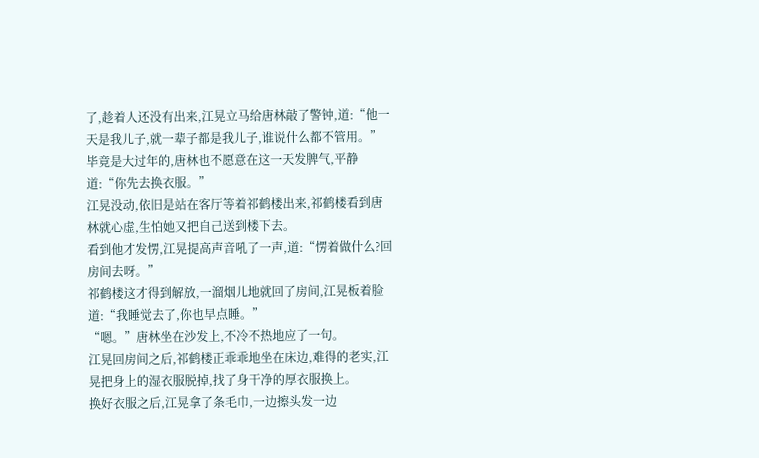了,趁着人还没有出来,江晃立马给唐林敲了警钟,道:“他一天是我儿子,就一辈子都是我儿子,谁说什么都不管用。”
毕竟是大过年的,唐林也不愿意在这一天发脾气,平静道:“你先去换衣服。”
江晃没动,依旧是站在客厅等着祁鹤楼出来,祁鹤楼看到唐林就心虚,生怕她又把自己送到楼下去。
看到他才发愣,江晃提高声音吼了一声,道:“愣着做什么?回房间去呀。”
祁鹤楼这才得到解放,一溜烟儿地就回了房间,江晃板着脸道:“我睡觉去了,你也早点睡。”
“嗯。”唐林坐在沙发上,不冷不热地应了一句。
江晃回房间之后,祁鹤楼正乖乖地坐在床边,难得的老实,江晃把身上的湿衣服脱掉,找了身干净的厚衣服换上。
换好衣服之后,江晃拿了条毛巾,一边擦头发一边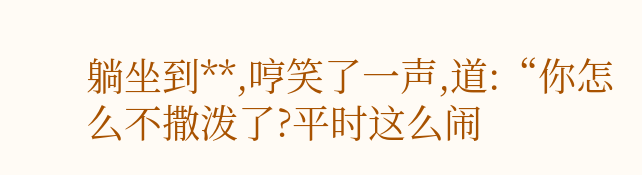躺坐到**,哼笑了一声,道:“你怎么不撒泼了?平时这么闹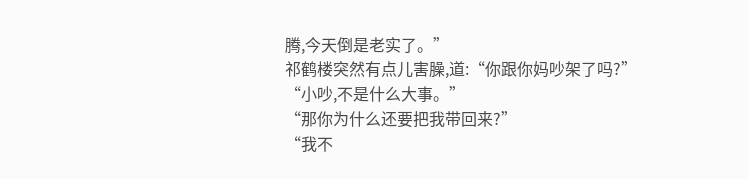腾,今天倒是老实了。”
祁鹤楼突然有点儿害臊,道:“你跟你妈吵架了吗?”
“小吵,不是什么大事。”
“那你为什么还要把我带回来?”
“我不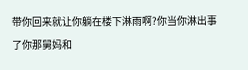带你回来就让你躺在楼下淋雨啊?你当你淋出事了你那舅妈和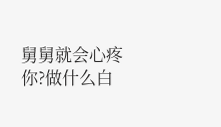舅舅就会心疼你?做什么白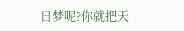日梦呢?你就把天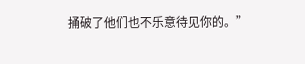捅破了他们也不乐意待见你的。”